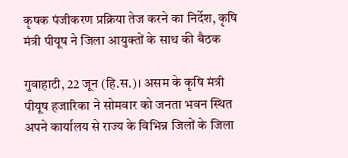कृषक पंजीकरण प्रक्रिया तेज करने का निर्देश, कृषि मंत्री पीयूष ने जिला आयुक्तों के साथ की बैठक

गुवाहाटी, 22 जून (हि.स.)। असम के कृषि मंत्री पीयूष हजारिका ने सोमवार को जनता भवन स्थित अपने कार्यालय से राज्य के विभिन्न जिलों के जिला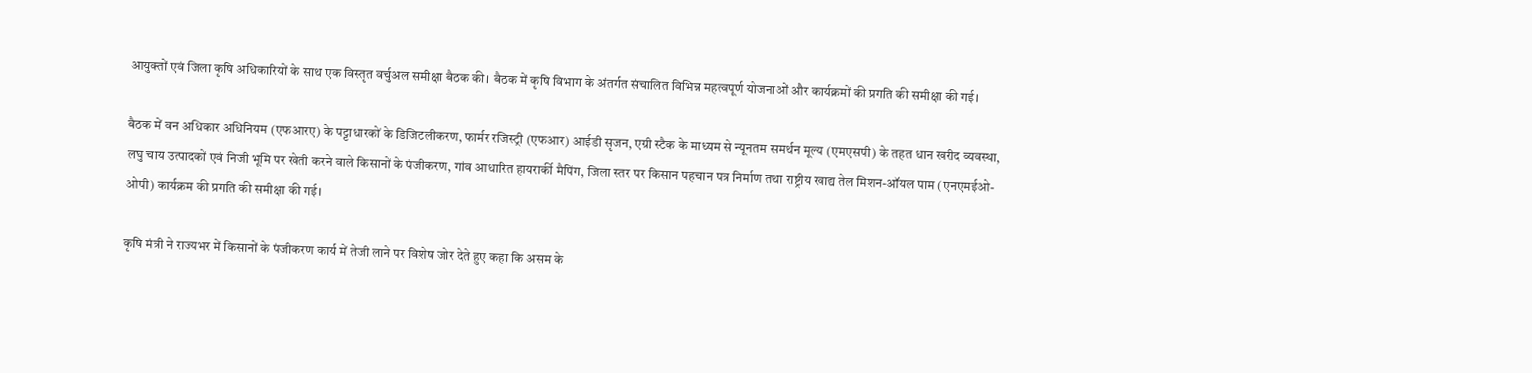आयुक्तों एवं जिला कृषि अधिकारियों के साथ एक विस्तृत वर्चुअल समीक्षा बैठक की। बैठक में कृषि विभाग के अंतर्गत संचालित विभिन्न महत्वपूर्ण योजनाओं और कार्यक्रमों की प्रगति की समीक्षा की गई।

बैठक में वन अधिकार अधिनियम (एफआरए) के पट्टाधारकों के डिजिटलीकरण, फार्मर रजिस्ट्री (एफआर) आईडी सृजन, एग्री स्टैक के माध्यम से न्यूनतम समर्थन मूल्य (एमएसपी) के तहत धान खरीद व्यवस्था, लघु चाय उत्पादकों एवं निजी भूमि पर खेती करने वाले किसानों के पंजीकरण, गांव आधारित हायरार्की मैपिंग, जिला स्तर पर किसान पहचान पत्र निर्माण तथा राष्ट्रीय खाद्य तेल मिशन-ऑयल पाम (एनएमईओ-ओपी) कार्यक्रम की प्रगति की समीक्षा की गई।

कृषि मंत्री ने राज्यभर में किसानों के पंजीकरण कार्य में तेजी लाने पर विशेष जोर देते हुए कहा कि असम के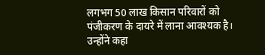लगभग 50 लाख किसान परिवारों को पंजीकरण के दायरे में लाना आवश्यक है। उन्होंने कहा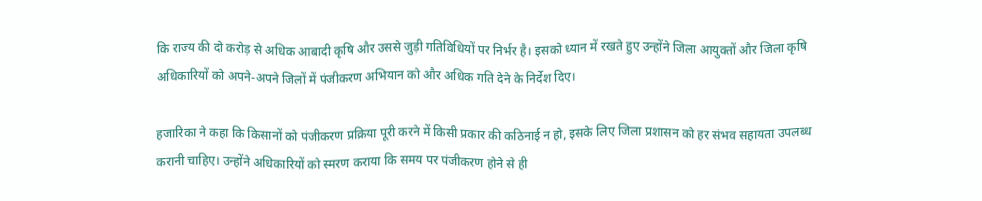कि राज्य की दो करोड़ से अधिक आबादी कृषि और उससे जुड़ी गतिविधियों पर निर्भर है। इसको ध्यान में रखते हुए उन्होंने जिला आयुक्तों और जिला कृषि अधिकारियों को अपने-अपने जिलों में पंजीकरण अभियान को और अधिक गति देने के निर्देश दिए।

हजारिका ने कहा कि किसानों को पंजीकरण प्रक्रिया पूरी करने में किसी प्रकार की कठिनाई न हो, इसके लिए जिला प्रशासन को हर संभव सहायता उपलब्ध करानी चाहिए। उन्होंने अधिकारियों को स्मरण कराया कि समय पर पंजीकरण होने से ही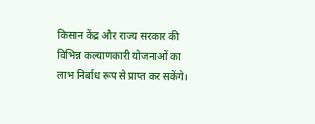किसान केंद्र और राज्य सरकार की विभिन्न कल्याणकारी योजनाओं का लाभ निर्बाध रूप से प्राप्त कर सकेंगे।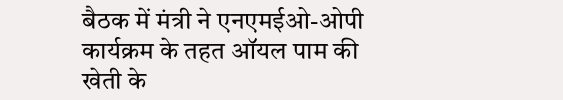बैठक में मंत्री ने एनएमईओ-ओपी कार्यक्रम के तहत ऑयल पाम की खेती के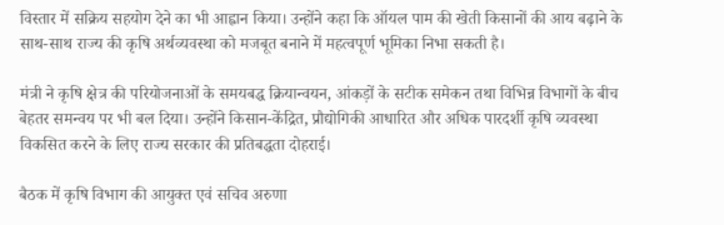विस्तार में सक्रिय सहयोग देने का भी आह्वान किया। उन्होंने कहा कि ऑयल पाम की खेती किसानों की आय बढ़ाने के साथ-साथ राज्य की कृषि अर्थव्यवस्था को मजबूत बनाने में महत्वपूर्ण भूमिका निभा सकती है।

मंत्री ने कृषि क्षेत्र की परियोजनाओं के समयबद्ध क्रियान्वयन, आंकड़ों के सटीक समेकन तथा विभिन्न विभागों के बीच बेहतर समन्वय पर भी बल दिया। उन्होंने किसान-केंद्रित, प्रौद्योगिकी आधारित और अधिक पारदर्शी कृषि व्यवस्था विकसित करने के लिए राज्य सरकार की प्रतिबद्धता दोहराई।

बैठक में कृषि विभाग की आयुक्त एवं सचिव अरुणा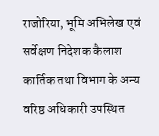राजोरिया, भूमि अभिलेख एवं सर्वेक्षण निदेशक कैलाश कार्तिक तथा विभाग के अन्य वरिष्ठ अधिकारी उपस्थित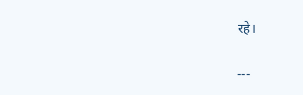रहे।

---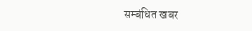सम्बंधित खबर